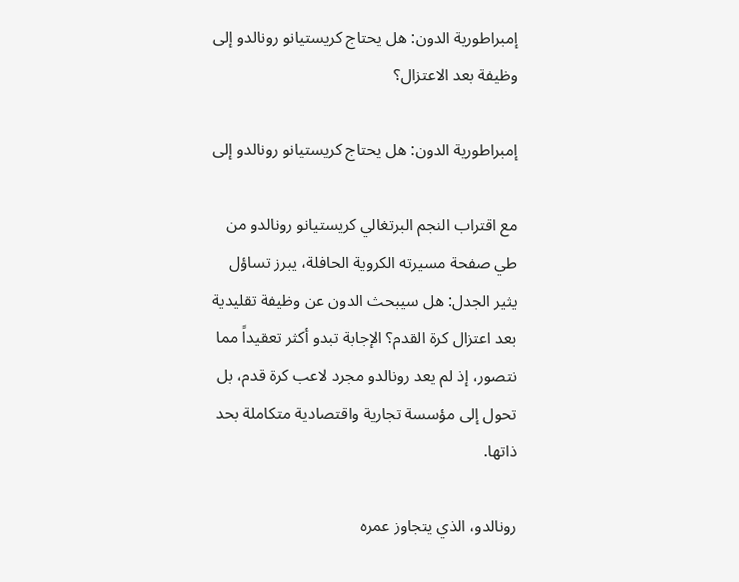إمبراطورية الدون: هل يحتاج كريستيانو رونالدو إلى وظيفة بعد الاعتزال؟

إمبراطورية الدون: هل يحتاج كريستيانو رونالدو إلى

مع اقتراب النجم البرتغالي كريستيانو رونالدو من طي صفحة مسيرته الكروية الحافلة، يبرز تساؤل يثير الجدل: هل سيبحث الدون عن وظيفة تقليدية بعد اعتزال كرة القدم؟ الإجابة تبدو أكثر تعقيداً مما نتصور، إذ لم يعد رونالدو مجرد لاعب كرة قدم، بل تحول إلى مؤسسة تجارية واقتصادية متكاملة بحد ذاتها.

رونالدو، الذي يتجاوز عمره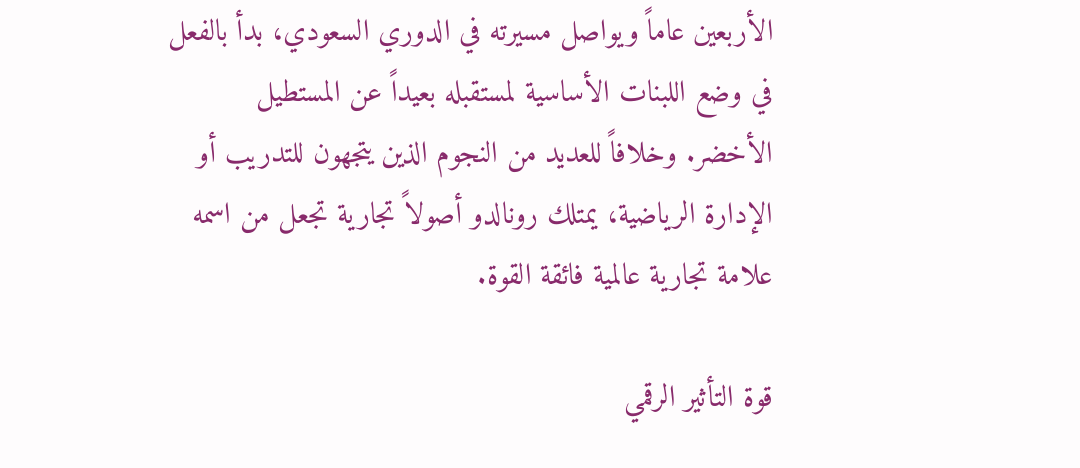الأربعين عاماً ويواصل مسيرته في الدوري السعودي، بدأ بالفعل في وضع اللبنات الأساسية لمستقبله بعيداً عن المستطيل الأخضر. وخلافاً للعديد من النجوم الذين يتجهون للتدريب أو الإدارة الرياضية، يمتلك رونالدو أصولاً تجارية تجعل من اسمه علامة تجارية عالمية فائقة القوة.

قوة التأثير الرقمي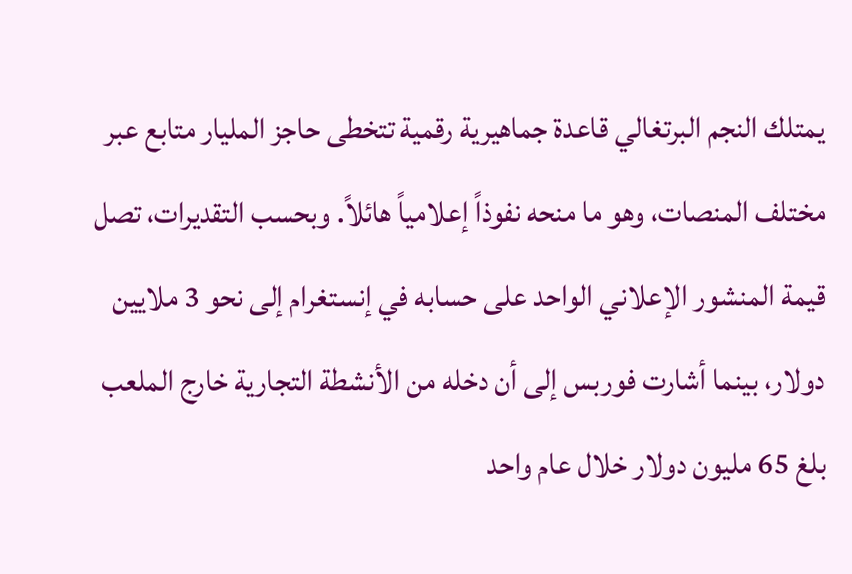يمتلك النجم البرتغالي قاعدة جماهيرية رقمية تتخطى حاجز المليار متابع عبر مختلف المنصات، وهو ما منحه نفوذاً إعلامياً هائلاً. وبحسب التقديرات، تصل قيمة المنشور الإعلاني الواحد على حسابه في إنستغرام إلى نحو 3 ملايين دولار، بينما أشارت فوربس إلى أن دخله من الأنشطة التجارية خارج الملعب بلغ 65 مليون دولار خلال عام واحد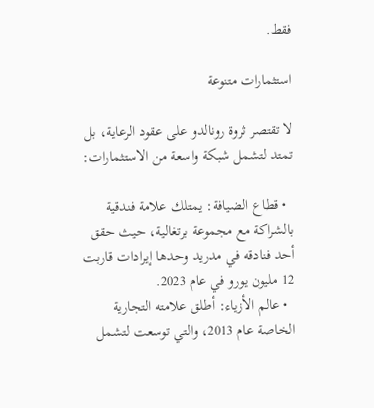فقط.

استثمارات متنوعة

لا تقتصر ثروة رونالدو على عقود الرعاية، بل تمتد لتشمل شبكة واسعة من الاستثمارات:

  • قطاع الضيافة: يمتلك علامة فندقية بالشراكة مع مجموعة برتغالية، حيث حقق أحد فنادقه في مدريد وحدها إيرادات قاربت 12 مليون يورو في عام 2023.
  • عالم الأزياء: أطلق علامته التجارية الخاصة عام 2013، والتي توسعت لتشمل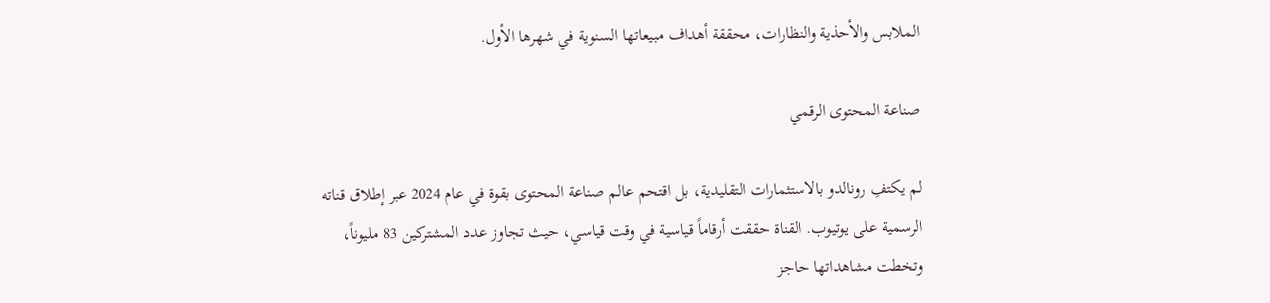الملابس والأحذية والنظارات، محققة أهداف مبيعاتها السنوية في شهرها الأول.

صناعة المحتوى الرقمي

لم يكتفِ رونالدو بالاستثمارات التقليدية، بل اقتحم عالم صناعة المحتوى بقوة في عام 2024 عبر إطلاق قناته الرسمية على يوتيوب. القناة حققت أرقاماً قياسية في وقت قياسي، حيث تجاوز عدد المشتركين 83 مليوناً، وتخطت مشاهداتها حاجز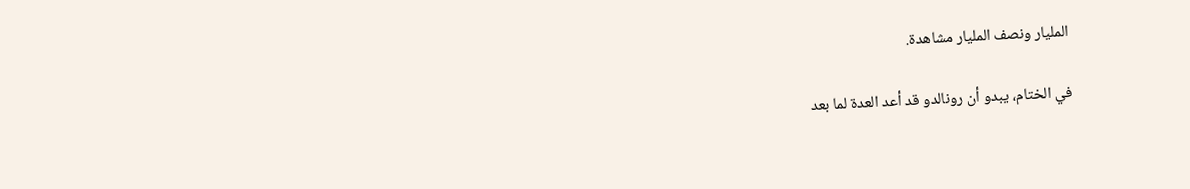المليار ونصف المليار مشاهدة.

في الختام، يبدو أن رونالدو قد أعد العدة لما بعد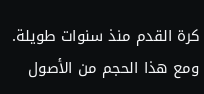كرة القدم منذ سنوات طويلة. ومع هذا الحجم من الأصول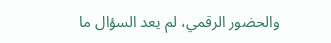والحضور الرقمي، لم يعد السؤال ما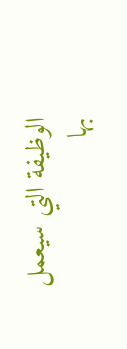الوظيفة التي سيعمل بها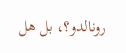رونالدو؟، بل هل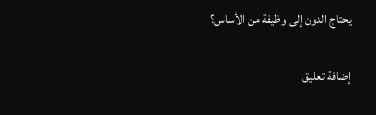يحتاج الدون إلى وظيفة من الأساس؟

إضافة تعليق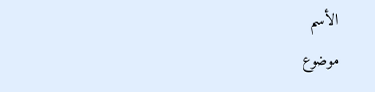الأسم
موضوع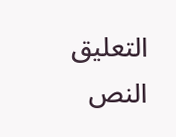التعليق
النص